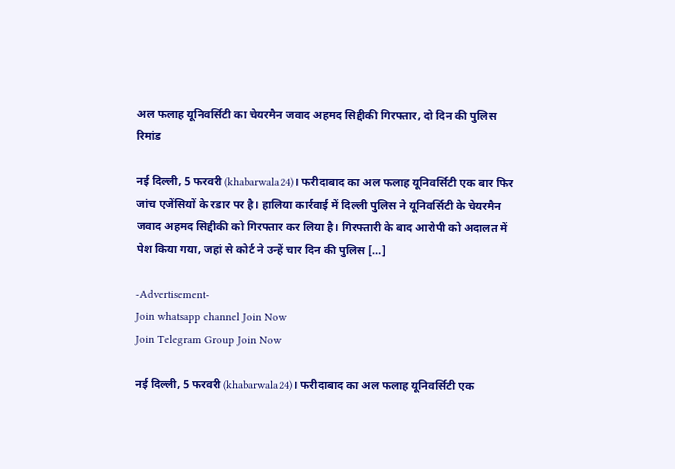अल फलाह यूनिवर्सिटी का चेयरमैन जवाद अहमद सिद्दीकी गिरफ्तार, दो दिन की पुलिस रिमांड

नई दिल्ली, 5 फरवरी (khabarwala24)। फरीदाबाद का अल फलाह यूनिवर्सिटी एक बार फिर जांच एजेंसियों के रडार पर है। हालिया कार्रवाई में दिल्ली पुलिस ने यूनिवर्सिटी के चेयरमैन जवाद अहमद सिद्दीकी को गिरफ्तार कर लिया है। गिरफ्तारी के बाद आरोपी को अदालत में पेश किया गया, जहां से कोर्ट ने उन्हें चार दिन की पुलिस […]

-Advertisement-
Join whatsapp channel Join Now
Join Telegram Group Join Now

नई दिल्ली, 5 फरवरी (khabarwala24)। फरीदाबाद का अल फलाह यूनिवर्सिटी एक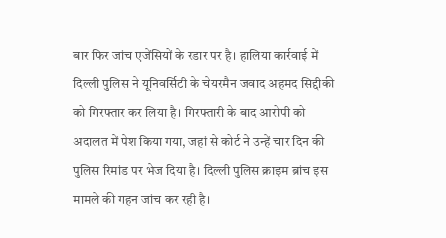बार फिर जांच एजेंसियों के रडार पर है। हालिया कार्रवाई में दिल्ली पुलिस ने यूनिवर्सिटी के चेयरमैन जवाद अहमद सिद्दीकी को गिरफ्तार कर लिया है। गिरफ्तारी के बाद आरोपी को अदालत में पेश किया गया, जहां से कोर्ट ने उन्हें चार दिन की पुलिस रिमांड पर भेज दिया है। दिल्ली पुलिस क्राइम ब्रांच इस मामले की गहन जांच कर रही है।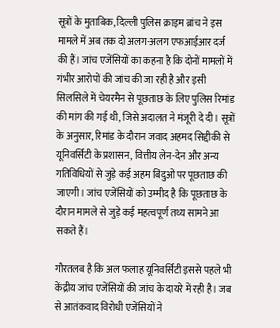सूत्रों के मुताबिक, दिल्ली पुलिस क्राइम ब्रांच ने इस मामले में अब तक दो अलग-अलग एफआईआर दर्ज की हैं। जांच एजेंसियों का कहना है कि दोनों मामलों में गंभीर आरोपों की जांच की जा रही है और इसी सिलसिले में चेयरमैन से पूछताछ के लिए पुलिस रिमांड की मांग की गई थी, जिसे अदालत ने मंजूरी दे दी। सूत्रों के अनुसार, रिमांड के दौरान जवाद अहमद सिद्दीकी से यूनिवर्सिटी के प्रशासन, वित्तीय लेन-देन और अन्य गतिविधियों से जुड़े कई अहम बिंदुओं पर पूछताछ की जाएगी। जांच एजेंसियों को उम्मीद है कि पूछताछ के दौरान मामले से जुड़े कई महत्वपूर्ण तथ्य सामने आ सकते हैं।

गौरतलब है कि अल फलाह यूनिवर्सिटी इससे पहले भी केंद्रीय जांच एजेंसियों की जांच के दायरे में रही है। जब से आतंकवाद विरोधी एजेंसियों ने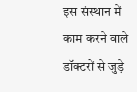इस संस्थान में काम करने वाले डॉक्टरों से जुड़े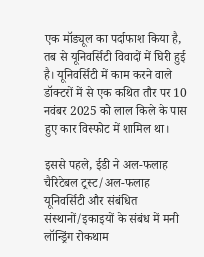एक मॉड्यूल का पर्दाफाश किया है, तब से यूनिवर्सिटी विवादों में घिरी हुई है। यूनिवर्सिटी में काम करने वाले डॉक्टरों में से एक कथित तौर पर 10 नवंबर 2025 को लाल किले के पास हुए कार विस्फोट में शामिल था।

इससे पहले, ईडी ने अल-फलाह चैरिटेबल ट्रस्ट/अल-फलाह यूनिवर्सिटी और संबंधित संस्थानों/इकाइयों के संबंध में मनी लॉन्ड्रिंग रोकथाम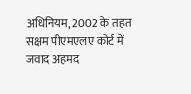अधिनियम, 2002 के तहत सक्षम पीएमएलए कोर्ट में जवाद अहमद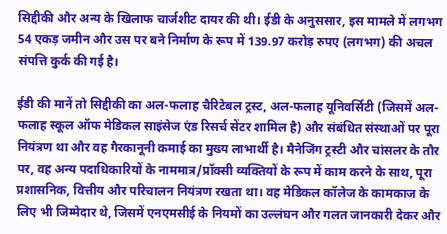सिद्दीकी और अन्य के खिलाफ चार्जशीट दायर की थी। ईडी के अनुससार, इस मामले में लगभग 54 एकड़ जमीन और उस पर बने निर्माण के रूप में 139.97 करोड़ रुपए (लगभग) की अचल संपत्ति कुर्क की गई है।

ईडी की मानें तो सिद्दीकी का अल-फलाह चैरिटेबल ट्रस्ट, अल-फलाह यूनिवर्सिटी (जिसमें अल-फलाह स्कूल ऑफ मेडिकल साइंसेज एंड रिसर्च सेंटर शामिल है) और संबंधित संस्थाओं पर पूरा नियंत्रण था और वह गैरकानूनी कमाई का मुख्य लाभार्थी है। मैनेजिंग ट्रस्टी और चांसलर के तौर पर, वह अन्य पदाधिकारियों के नाममात्र/प्रॉक्सी व्यक्तियों के रूप में काम करने के साथ, पूरा प्रशासनिक, वित्तीय और परिचालन नियंत्रण रखता था। वह मेडिकल कॉलेज के कामकाज के लिए भी जिम्मेदार थे, जिसमें एनएमसीई के नियमों का उल्लंघन और गलत जानकारी देकर और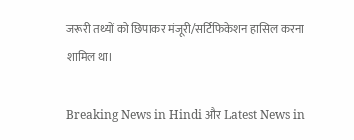जरूरी तथ्यों को छिपाकर मंजूरी/सर्टिफिकेशन हासिल करना शामिल था।

Breaking News in Hindi और Latest News in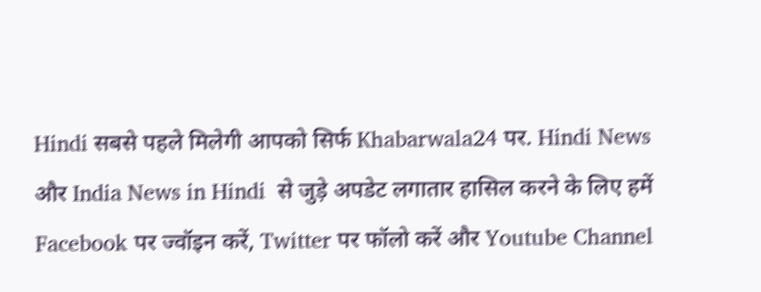Hindi सबसे पहले मिलेगी आपको सिर्फ Khabarwala24 पर. Hindi News और India News in Hindi  से जुड़े अपडेट लगातार हासिल करने के लिए हमें Facebook पर ज्वॉइन करें, Twitter पर फॉलो करें और Youtube Channel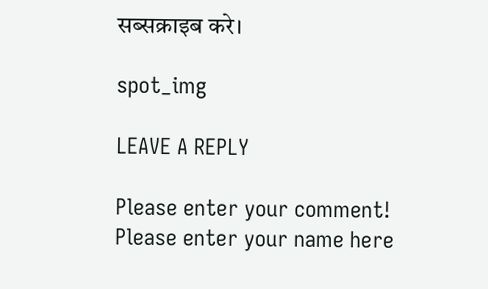सब्सक्राइब करे।

spot_img

LEAVE A REPLY

Please enter your comment!
Please enter your name here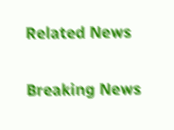Related News

Breaking News